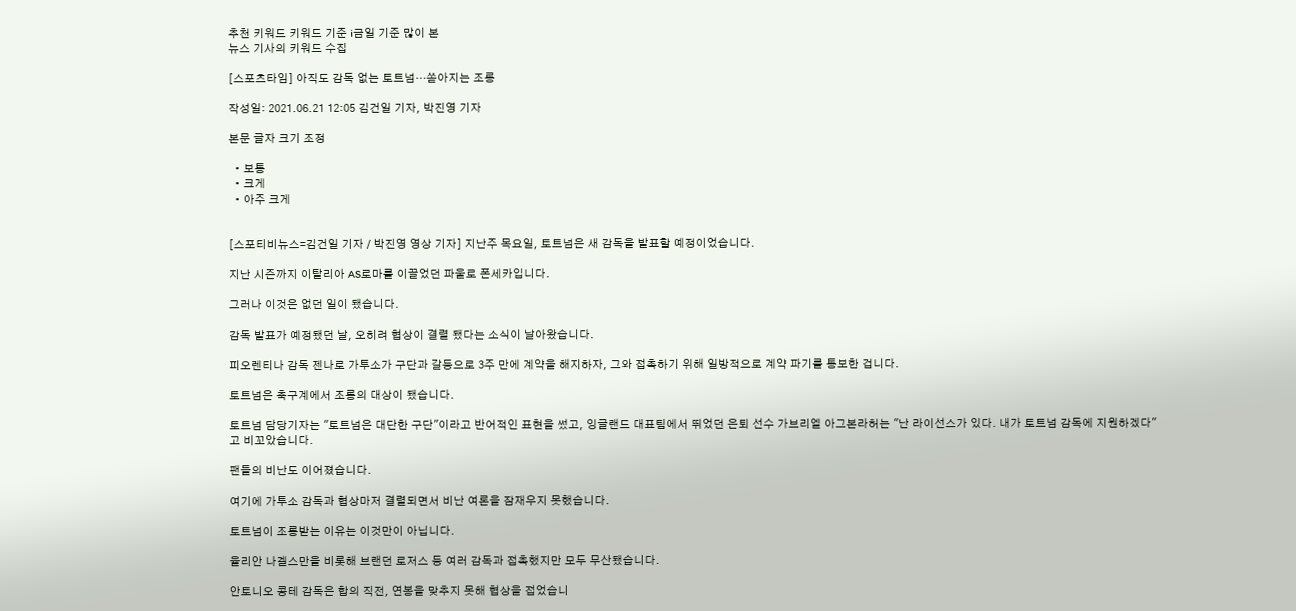추천 키워드 키워드 기준 i금일 기준 많이 본
뉴스 기사의 키워드 수집

[스포츠타임] 아직도 감독 없는 토트넘…쏟아지는 조롱

작성일: 2021.06.21 12:05 김건일 기자, 박진영 기자

본문 글자 크기 조정

  • 보통
  • 크게
  • 아주 크게


[스포티비뉴스=김건일 기자 / 박진영 영상 기자] 지난주 목요일, 토트넘은 새 감독을 발표할 예정이었습니다.

지난 시즌까지 이탈리아 AS로마를 이끌었던 파울로 폰세카입니다.

그러나 이것은 없던 일이 됐습니다.

감독 발표가 예정됐던 날, 오히려 협상이 결렬 됐다는 소식이 날아왔습니다.

피오렌티나 감독 젠나로 가투소가 구단과 갈등으로 3주 만에 계약을 해지하자, 그와 접촉하기 위해 일방적으로 계약 파기를 통보한 겁니다.

토트넘은 축구계에서 조롱의 대상이 됐습니다.

토트넘 담당기자는 "토트넘은 대단한 구단"이라고 반어적인 표현을 썼고, 잉글랜드 대표팀에서 뛰었던 은퇴 선수 가브리엘 아그본라허는 "난 라이선스가 있다. 내가 토트넘 감독에 지원하겠다"고 비꼬았습니다.

팬들의 비난도 이어졌습니다.

여기에 가투소 감독과 협상마저 결렬되면서 비난 여론을 잠재우지 못했습니다.

토트넘이 조롱받는 이유는 이것만이 아닙니다.

율리안 나겔스만을 비롯해 브랜던 로저스 등 여러 감독과 접촉했지만 모두 무산됐습니다.

안토니오 콩테 감독은 합의 직전, 연봉을 맞추지 못해 협상을 접었습니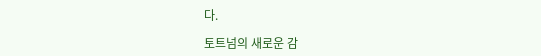다.

토트넘의 새로운 감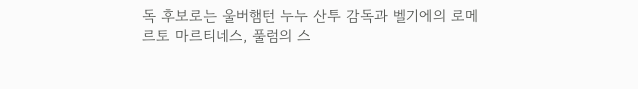독 후보로는 울버햄턴 누누 산투 감독과 벨기에의 로메르토 마르티네스, 풀럼의 스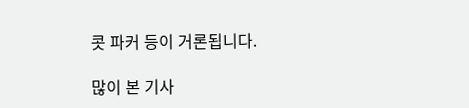콧 파커 등이 거론됩니다.

많이 본 기사